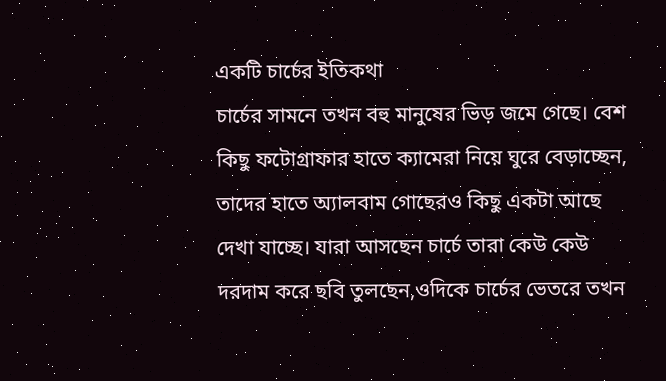একটি চার্চের ইতিকথা
চার্চের সামনে তখন বহু মানুষের ভিড় জমে গেছে। বেশ কিছু ফটোগ্রাফার হাতে ক্যামেরা নিয়ে ঘুরে বেড়াচ্ছেন, তাদের হাতে অ্যালবাম গোছেরও কিছু একটা আছে দেখা যাচ্ছে। যারা আসছেন চার্চে তারা কেউ কেউ দরদাম করে ছবি তুলছেন,ওদিকে চার্চের ভেতরে তখন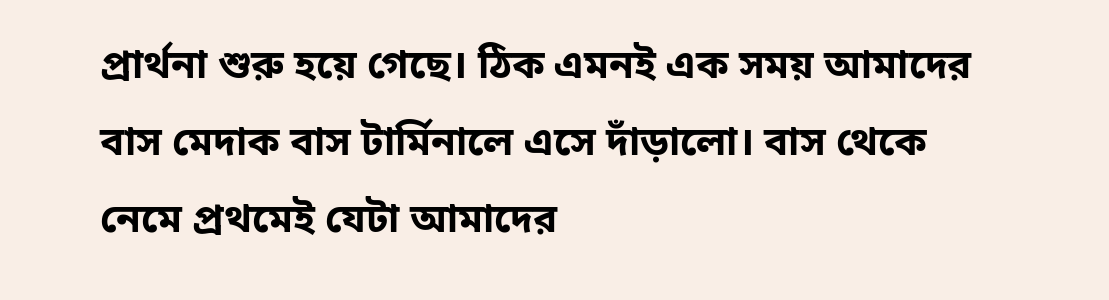প্রার্থনা শুরু হয়ে গেছে। ঠিক এমনই এক সময় আমাদের বাস মেদাক বাস টার্মিনালে এসে দাঁড়ালো। বাস থেকে নেমে প্রথমেই যেটা আমাদের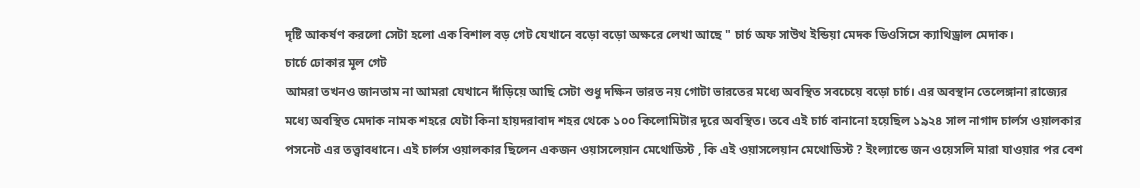দৃষ্টি আকর্ষণ করলো সেটা হলো এক বিশাল বড় গেট যেখানে বড়ো বড়ো অক্ষরে লেখা আছে " চার্চ অফ সাউথ ইন্ডিয়া মেদক ডিওসিসে ক্যাথিড্রাল মেদাক।
চার্চে ঢোকার মূল গেট
আমরা তখনও জানতাম না আমরা যেখানে দাঁড়িয়ে আছি সেটা শুধু দক্ষিন ভারত নয় গোটা ভারতের মধ্যে অবস্থিত সবচেয়ে বড়ো চার্চ। এর অবস্থান তেলেঙ্গানা রাজ্যের মধ্যে অবস্থিত মেদাক নামক শহরে যেটা কিনা হায়দরাবাদ শহর থেকে ১০০ কিলোমিটার দূরে অবস্থিত। তবে এই চার্চ বানানো হয়েছিল ১৯২৪ সাল নাগাদ চার্লস ওয়ালকার পসনেট এর তত্ত্বাবধানে। এই চার্লস ওয়ালকার ছিলেন একজন ওয়াসলেয়ান মেথোডিস্ট , কি এই ওয়াসলেয়ান মেথোডিস্ট ? ইংল্যান্ডে জন ওয়েসলি মারা যাওয়ার পর বেশ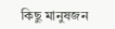কিছু মানুষজন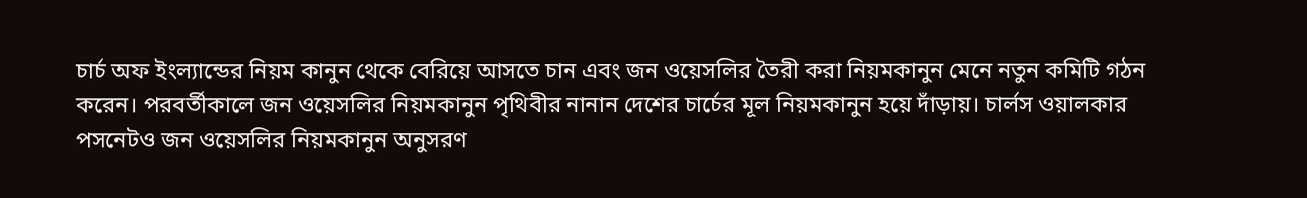চার্চ অফ ইংল্যান্ডের নিয়ম কানুন থেকে বেরিয়ে আসতে চান এবং জন ওয়েসলির তৈরী করা নিয়মকানুন মেনে নতুন কমিটি গঠন করেন। পরবর্তীকালে জন ওয়েসলির নিয়মকানুন পৃথিবীর নানান দেশের চার্চের মূল নিয়মকানুন হয়ে দাঁড়ায়। চার্লস ওয়ালকার পসনেটও জন ওয়েসলির নিয়মকানুন অনুসরণ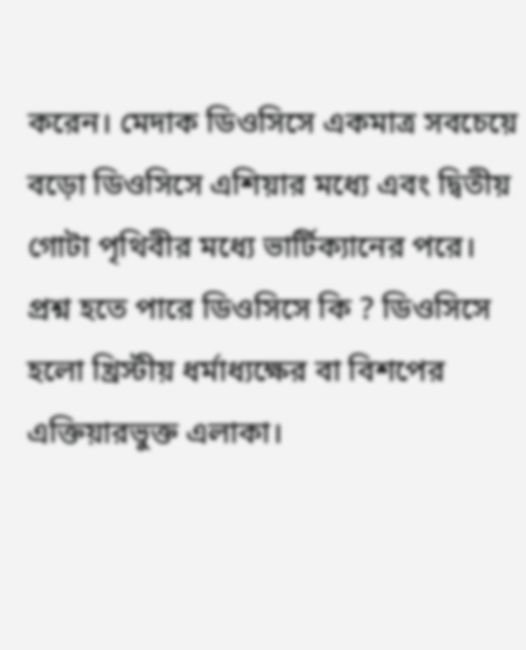করেন। মেদাক ডিওসিসে একমাত্র সবচেয়ে বড়ো ডিওসিসে এশিয়ার মধ্যে এবং দ্বিতীয় গোটা পৃথিবীর মধ্যে ভার্টিক্যানের পরে। প্রশ্ন হতে পারে ডিওসিসে কি ? ডিওসিসে হলো খ্রিস্টীয় ধর্মাধ্যক্ষের বা বিশপের এক্তিয়ারভুক্ত এলাকা।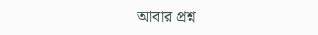আবার প্রশ্ন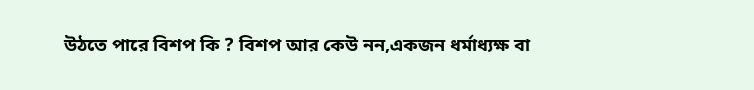উঠতে পারে বিশপ কি ? বিশপ আর কেউ নন,একজন ধর্মাধ্যক্ষ বা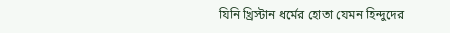যিনি খ্রিস্টান ধর্মের হোতা যেমন হিন্দুদের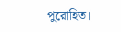পুরোহিত।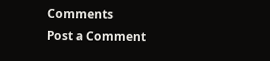Comments
Post a Comment